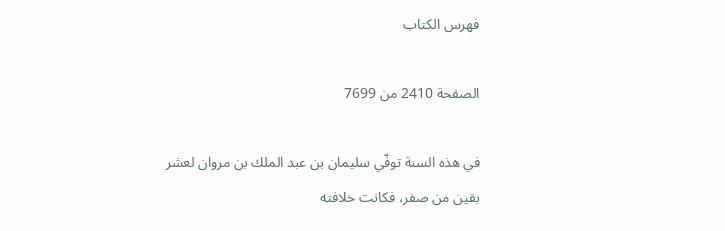فهرس الكتاب

الصفحة 2410 من 7699

في هذه السنة توفّي سليمان بن عبد الملك بن مروان لعشر بقين من صفر، فكانت خلافته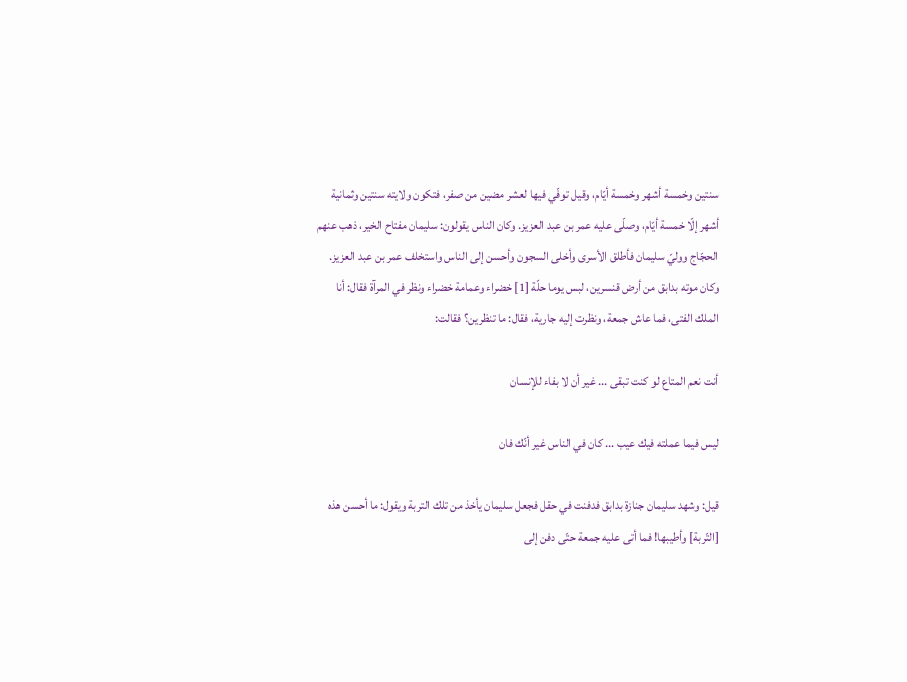سنتين وخمسة أشهر وخمسة أيّام، وقيل توفّي فيها لعشر مضين من صفر، فتكون ولايته سنتين وثمانية أشهر إلّا خمسة أيّام، وصلّى عليه عمر بن عبد العزيز. وكان الناس يقولون: سليمان مفتاح الخير، ذهب عنهم الحجّاج ووليّ سليمان فأطلق الأسرى وأخلى السجون وأحسن إلى الناس واستخلف عمر بن عبد العزيز. وكان موته بدابق من أرض قنسرين، لبس يوما حلّة [1] خضراء وعمامة خضراء ونظر في المرآة فقال: أنا الملك الفتى، فما عاش جمعة، ونظرت إليه جارية، فقال: ما تنظرين؟ فقالت:

أنت نعم المتاع لو كنت تبقى ... غير أن لا بفاء للإنسان

ليس فيما عملته فيك عيب ... كان في الناس غير أنّك فان

قيل: وشهد سليمان جنازة بدابق فدفنت في حقل فجعل سليمان يأخذ من تلك التربة ويقول: ما أحسن هذه [التّربة] وأطيبها! فما أتى عليه جمعة حتّى دفن إلى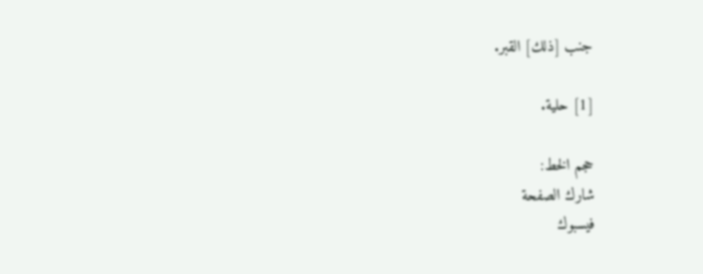جنب [ذلك] القبر.

[1] حلية.

حجم الخط:
شارك الصفحة
فيسبوك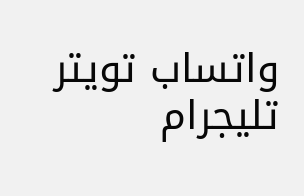واتساب تويتر تليجرام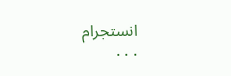انستجرام
. . .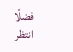فضلًا انتظر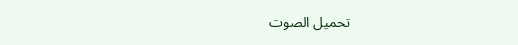تحميل الصوت